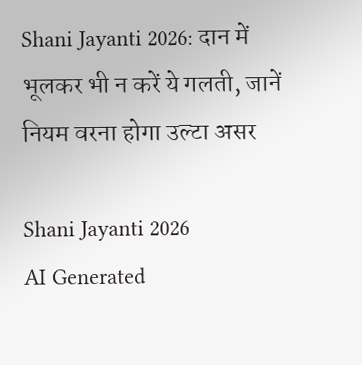Shani Jayanti 2026: दान में भूलकर भी न करें ये गलती, जानें नियम वरना होगा उल्टा असर

Shani Jayanti 2026
AI Generated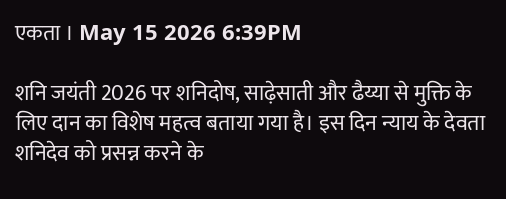एकता । May 15 2026 6:39PM

शनि जयंती 2026 पर शनिदोष, साढ़ेसाती और ढैय्या से मुक्ति के लिए दान का विशेष महत्व बताया गया है। इस दिन न्याय के देवता शनिदेव को प्रसन्न करने के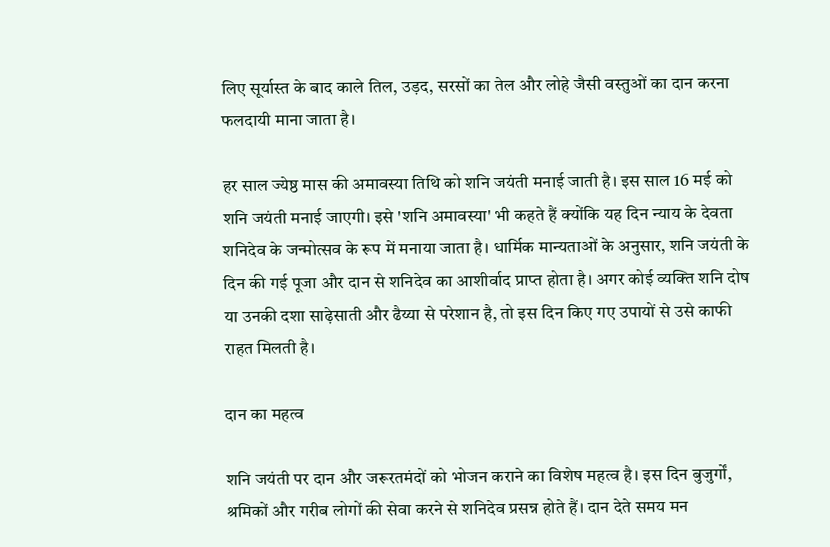लिए सूर्यास्त के बाद काले तिल, उड़द, सरसों का तेल और लोहे जैसी वस्तुओं का दान करना फलदायी माना जाता है।

हर साल ज्येष्ठ मास की अमावस्या तिथि को शनि जयंती मनाई जाती है। इस साल 16 मई को शनि जयंती मनाई जाएगी। इसे 'शनि अमावस्या' भी कहते हैं क्योंकि यह दिन न्याय के देवता शनिदेव के जन्मोत्सव के रूप में मनाया जाता है। धार्मिक मान्यताओं के अनुसार, शनि जयंती के दिन की गई पूजा और दान से शनिदेव का आशीर्वाद प्राप्त होता है। अगर कोई व्यक्ति शनि दोष या उनकी दशा साढ़ेसाती और ढैय्या से परेशान है, तो इस दिन किए गए उपायों से उसे काफी राहत मिलती है।

दान का महत्व

शनि जयंती पर दान और जरूरतमंदों को भोजन कराने का विशेष महत्व है। इस दिन बुजुर्गों, श्रमिकों और गरीब लोगों की सेवा करने से शनिदेव प्रसन्न होते हैं। दान देते समय मन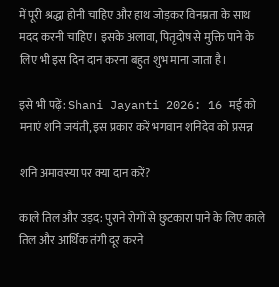में पूरी श्रद्धा होनी चाहिए और हाथ जोड़कर विनम्रता के साथ मदद करनी चाहिए। इसके अलावा, पितृदोष से मुक्ति पाने के लिए भी इस दिन दान करना बहुत शुभ माना जाता है।

इसे भी पढ़ें: Shani Jayanti 2026: 16 मई को मनाएं शनि जयंती, इस प्रकार करें भगवान शनिदेव को प्रसन्न

शनि अमावस्या पर क्या दान करें?

काले तिल और उड़द: पुराने रोगों से छुटकारा पाने के लिए काले तिल और आर्थिक तंगी दूर करने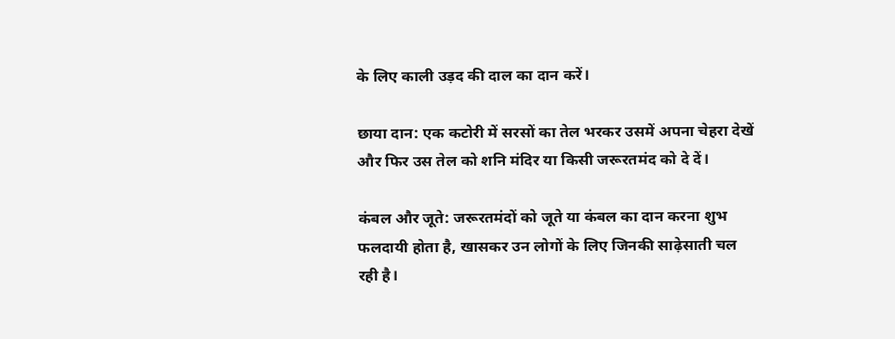के लिए काली उड़द की दाल का दान करें।

छाया दान: एक कटोरी में सरसों का तेल भरकर उसमें अपना चेहरा देखें और फिर उस तेल को शनि मंदिर या किसी जरूरतमंद को दे दें।

कंबल और जूते: जरूरतमंदों को जूते या कंबल का दान करना शुभ फलदायी होता है, खासकर उन लोगों के लिए जिनकी साढ़ेसाती चल रही है।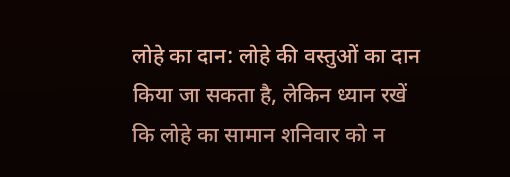लोहे का दान: लोहे की वस्तुओं का दान किया जा सकता है, लेकिन ध्यान रखें कि लोहे का सामान शनिवार को न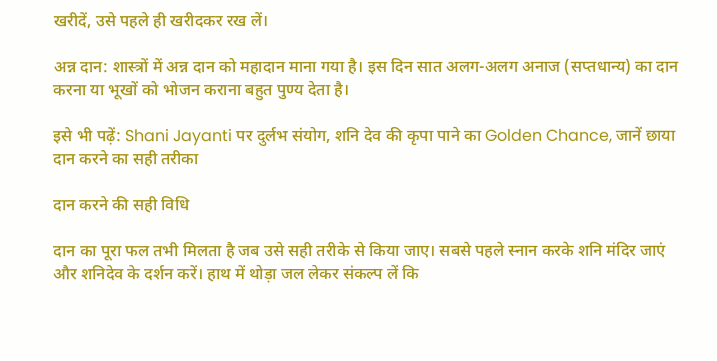खरीदें, उसे पहले ही खरीदकर रख लें।

अन्न दान: शास्त्रों में अन्न दान को महादान माना गया है। इस दिन सात अलग-अलग अनाज (सप्तधान्य) का दान करना या भूखों को भोजन कराना बहुत पुण्य देता है।

इसे भी पढ़ें: Shani Jayanti पर दुर्लभ संयोग, शनि देव की कृपा पाने का Golden Chance, जानें छाया दान करने का सही तरीका

दान करने की सही विधि

दान का पूरा फल तभी मिलता है जब उसे सही तरीके से किया जाए। सबसे पहले स्नान करके शनि मंदिर जाएं और शनिदेव के दर्शन करें। हाथ में थोड़ा जल लेकर संकल्प लें कि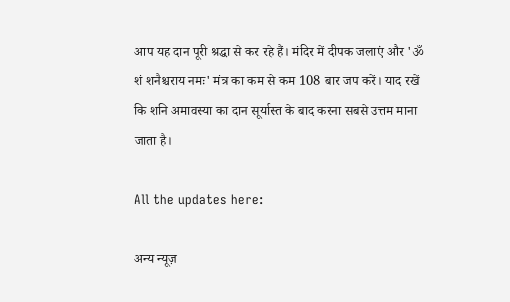आप यह दान पूरी श्रद्धा से कर रहे हैं। मंदिर में दीपक जलाएं और 'ॐ शं शनैश्चराय नमः' मंत्र का कम से कम 108 बार जप करें। याद रखें कि शनि अमावस्या का दान सूर्यास्त के बाद करना सबसे उत्तम माना जाता है।

All the updates here:

अन्य न्यूज़